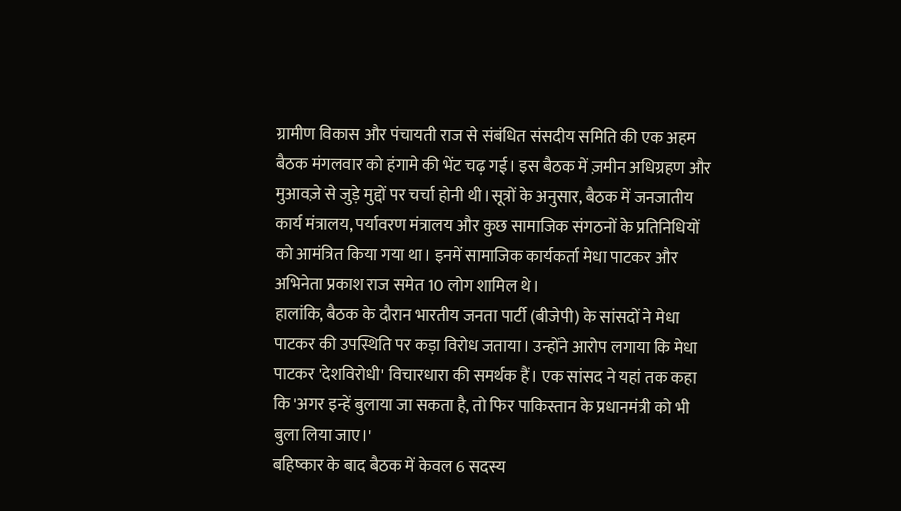ग्रामीण विकास और पंचायती राज से संबंधित संसदीय समिति की एक अहम बैठक मंगलवार को हंगामे की भेंट चढ़ गई। इस बैठक में ज़मीन अधिग्रहण और मुआवज़े से जुड़े मुद्दों पर चर्चा होनी थी।सूत्रों के अनुसार, बैठक में जनजातीय कार्य मंत्रालय, पर्यावरण मंत्रालय और कुछ सामाजिक संगठनों के प्रतिनिधियों को आमंत्रित किया गया था। इनमें सामाजिक कार्यकर्ता मेधा पाटकर और अभिनेता प्रकाश राज समेत 10 लोग शामिल थे।
हालांकि, बैठक के दौरान भारतीय जनता पार्टी (बीजेपी) के सांसदों ने मेधा पाटकर की उपस्थिति पर कड़ा विरोध जताया। उन्होंने आरोप लगाया कि मेधा पाटकर 'देशविरोधी' विचारधारा की समर्थक हैं। एक सांसद ने यहां तक कहा कि 'अगर इन्हें बुलाया जा सकता है, तो फिर पाकिस्तान के प्रधानमंत्री को भी बुला लिया जाए।'
बहिष्कार के बाद बैठक में केवल 6 सदस्य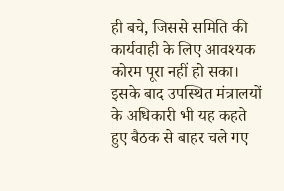ही बचे, जिससे समिति की कार्यवाही के लिए आवश्यक कोरम पूरा नहीं हो सका। इसके बाद उपस्थित मंत्रालयों के अधिकारी भी यह कहते हुए बैठक से बाहर चले गए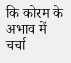कि कोरम के अभाव में चर्चा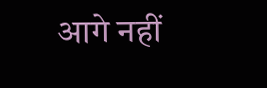आगे नहीं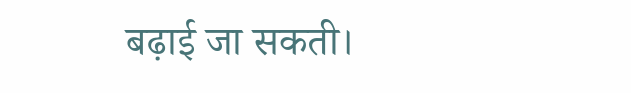बढ़ाई जा सकती।